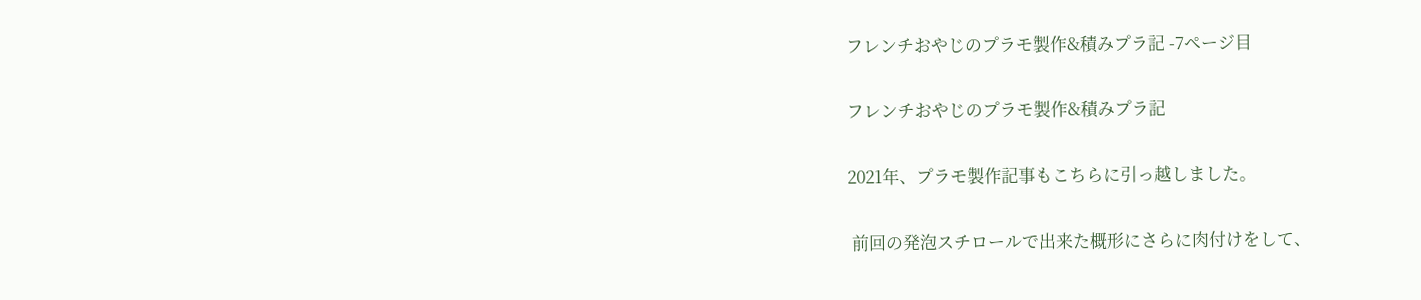フレンチおやじのプラモ製作&積みプラ記 -7ページ目

フレンチおやじのプラモ製作&積みプラ記

2021年、プラモ製作記事もこちらに引っ越しました。

 前回の発泡スチロールで出来た概形にさらに肉付けをして、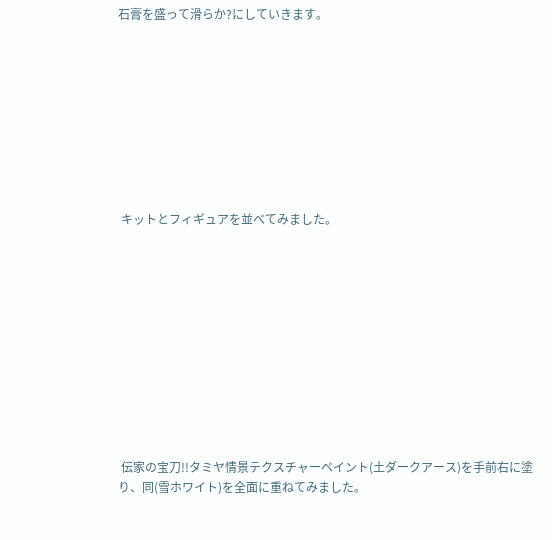石膏を盛って滑らか?にしていきます。









 キットとフィギュアを並べてみました。











 伝家の宝刀!!タミヤ情景テクスチャーペイント(土ダークアース)を手前右に塗り、同(雪ホワイト)を全面に重ねてみました。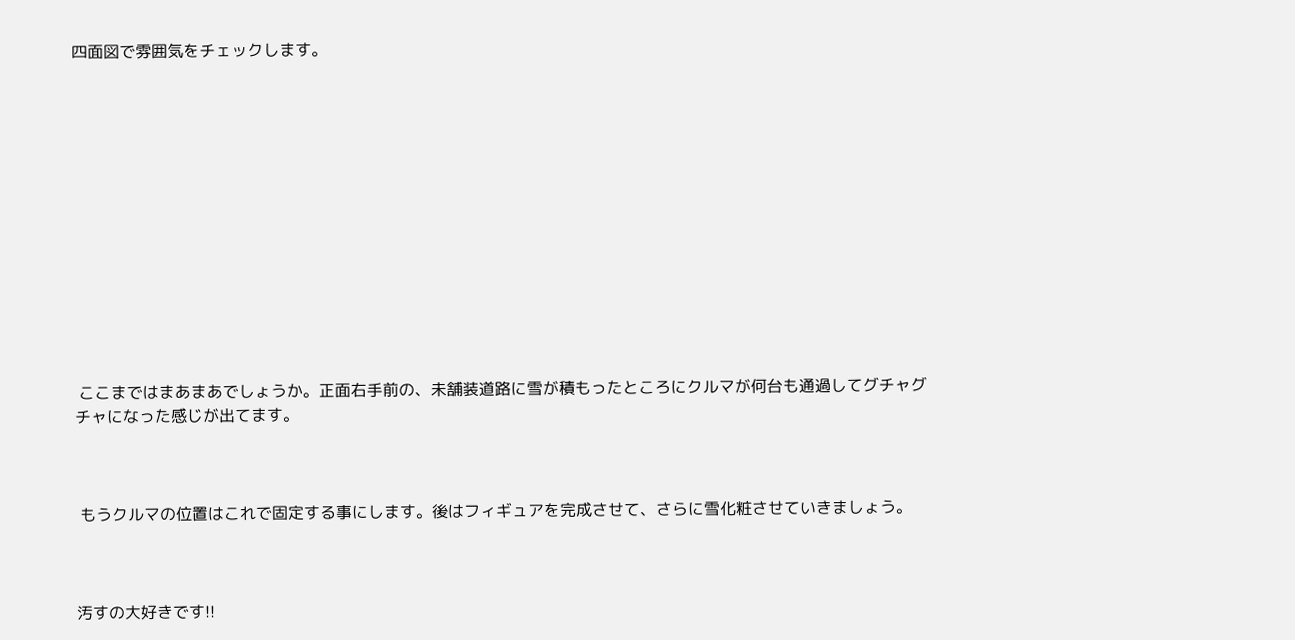四面図で雰囲気をチェックします。













 ここまではまあまあでしょうか。正面右手前の、未舗装道路に雪が積もったところにクルマが何台も通過してグチャグチャになった感じが出てます。



 もうクルマの位置はこれで固定する事にします。後はフィギュアを完成させて、さらに雪化粧させていきましょう。



汚すの大好きです!!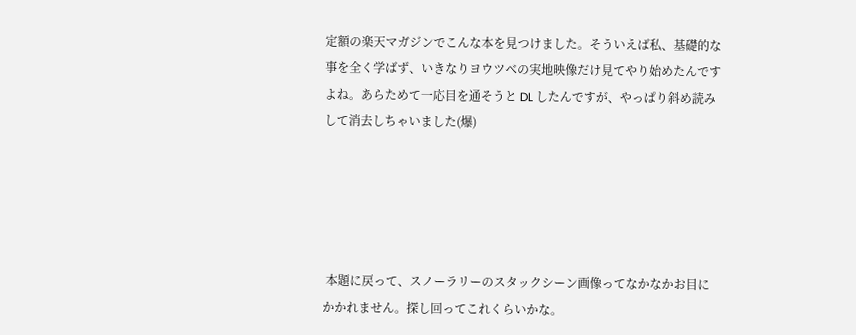定額の楽天マガジンでこんな本を見つけました。そういえば私、基礎的な事を全く学ばず、いきなりヨウツベの実地映像だけ見てやり始めたんですよね。あらためて一応目を通そうと DL したんですが、やっぱり斜め読みして消去しちゃいました(爆)





 本題に戻って、スノーラリーのスタックシーン画像ってなかなかお目にかかれません。探し回ってこれくらいかな。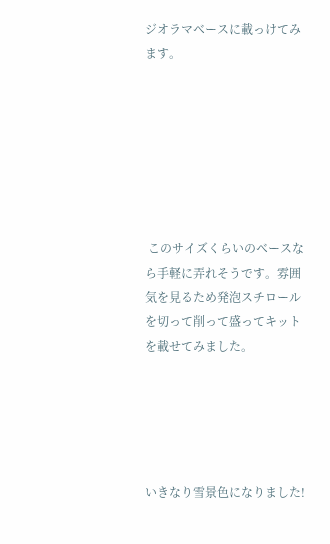ジオラマベースに載っけてみます。







 このサイズくらいのベースなら手軽に弄れそうです。雰囲気を見るため発泡スチロールを切って削って盛ってキットを載せてみました。





いきなり雪景色になりました!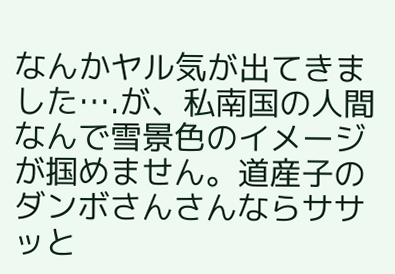なんかヤル気が出てきました….が、私南国の人間なんで雪景色のイメージが掴めません。道産子のダンボさんさんならササッと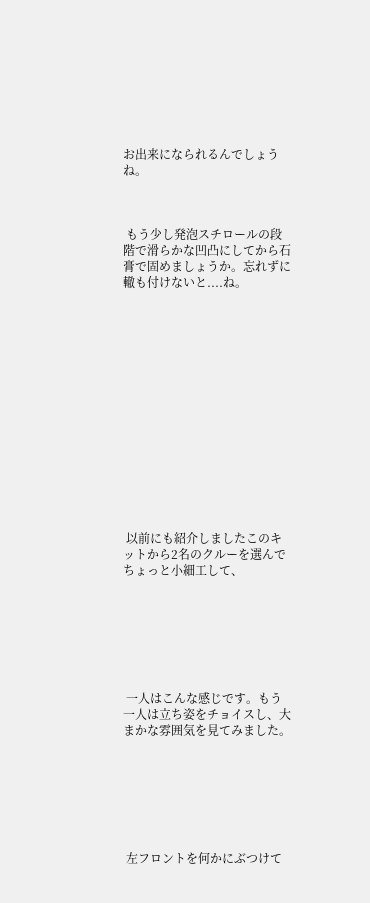お出来になられるんでしょうね。



 もう少し発泡スチロールの段階で滑らかな凹凸にしてから石膏で固めましょうか。忘れずに轍も付けないと....ね。















 以前にも紹介しましたこのキットから2名のクルーを選んでちょっと小細工して、







 一人はこんな感じです。もう一人は立ち姿をチョイスし、大まかな雰囲気を見てみました。







 左フロントを何かにぶつけて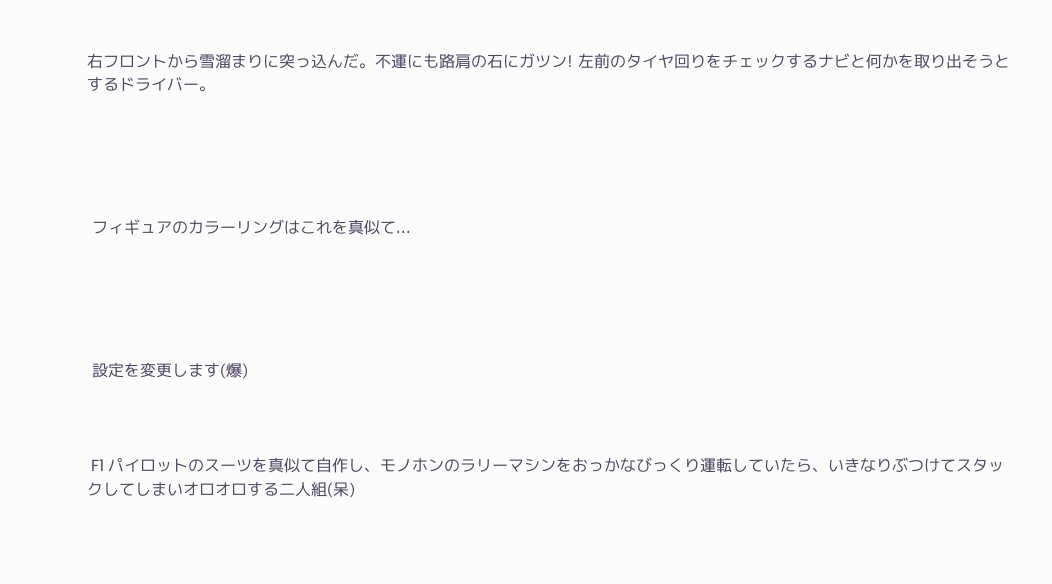右フロントから雪溜まりに突っ込んだ。不運にも路肩の石にガツン! 左前のタイヤ回りをチェックするナビと何かを取り出そうとするドライバー。





 フィギュアのカラーリングはこれを真似て...





 設定を変更します(爆)



 F1 パイロットのスーツを真似て自作し、モノホンのラリーマシンをおっかなびっくり運転していたら、いきなりぶつけてスタックしてしまいオロオロする二人組(呆)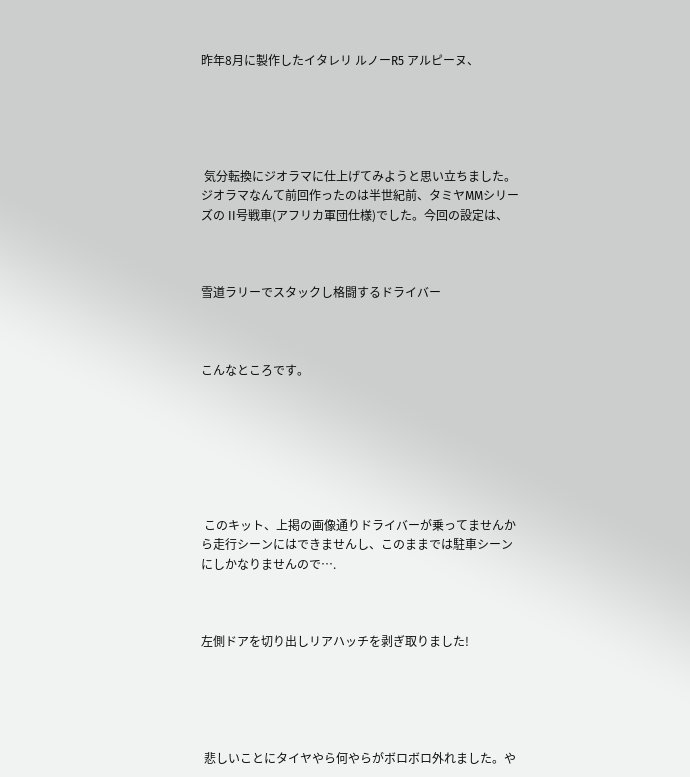昨年8月に製作したイタレリ ルノーR5 アルピーヌ、





 気分転換にジオラマに仕上げてみようと思い立ちました。ジオラマなんて前回作ったのは半世紀前、タミヤMMシリーズの II号戦車(アフリカ軍団仕様)でした。今回の設定は、



雪道ラリーでスタックし格闘するドライバー



こんなところです。







 このキット、上掲の画像通りドライバーが乗ってませんから走行シーンにはできませんし、このままでは駐車シーンにしかなりませんので….



左側ドアを切り出しリアハッチを剥ぎ取りました!





 悲しいことにタイヤやら何やらがボロボロ外れました。や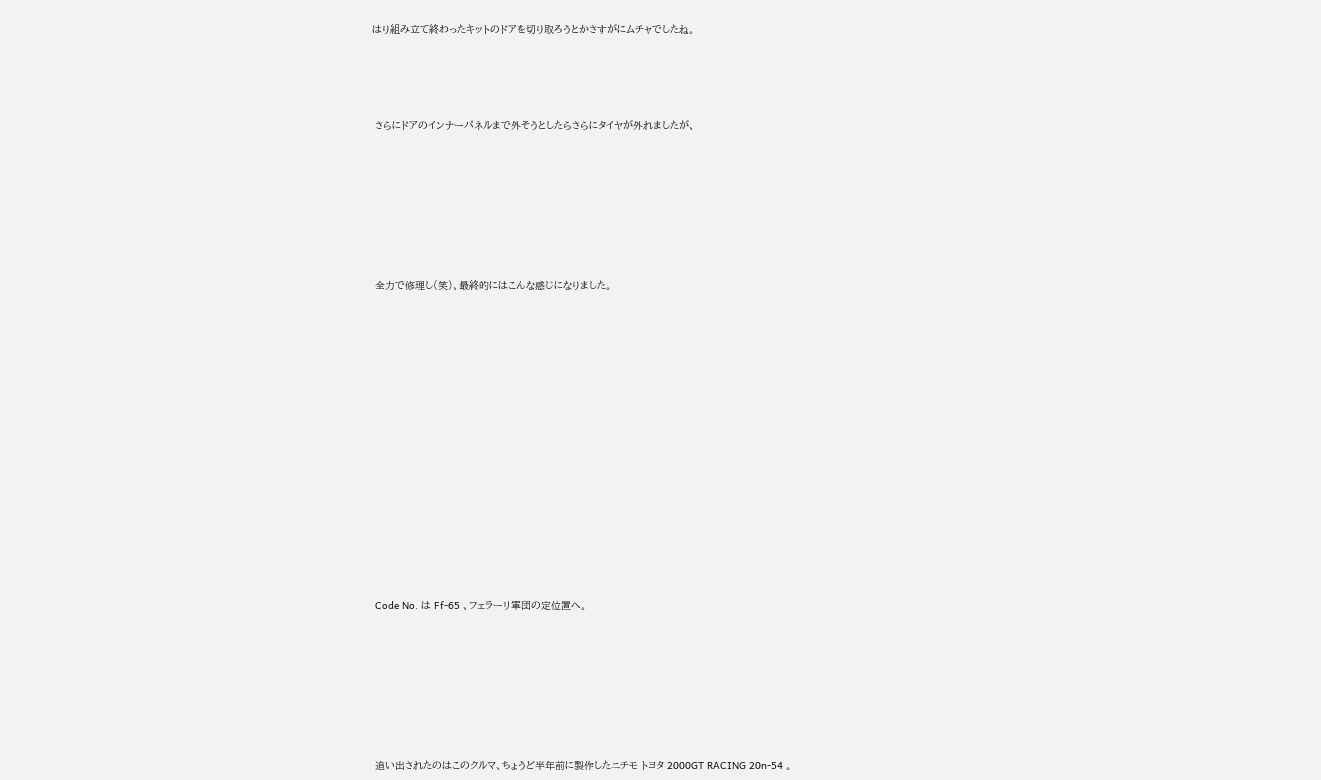はり組み立て終わったキットのドアを切り取ろうとかさすがにムチャでしたね。





 さらにドアのインナーパネルまで外そうとしたらさらにタイヤが外れましたが、









 全力で修理し(笑)、最終的にはこんな感じになりました。



















 Code No. は Ff-65 、フェラーリ軍団の定位置へ。









 追い出されたのはこのクルマ、ちょうど半年前に製作したニチモ トヨタ 2000GT RACING 20n-54 。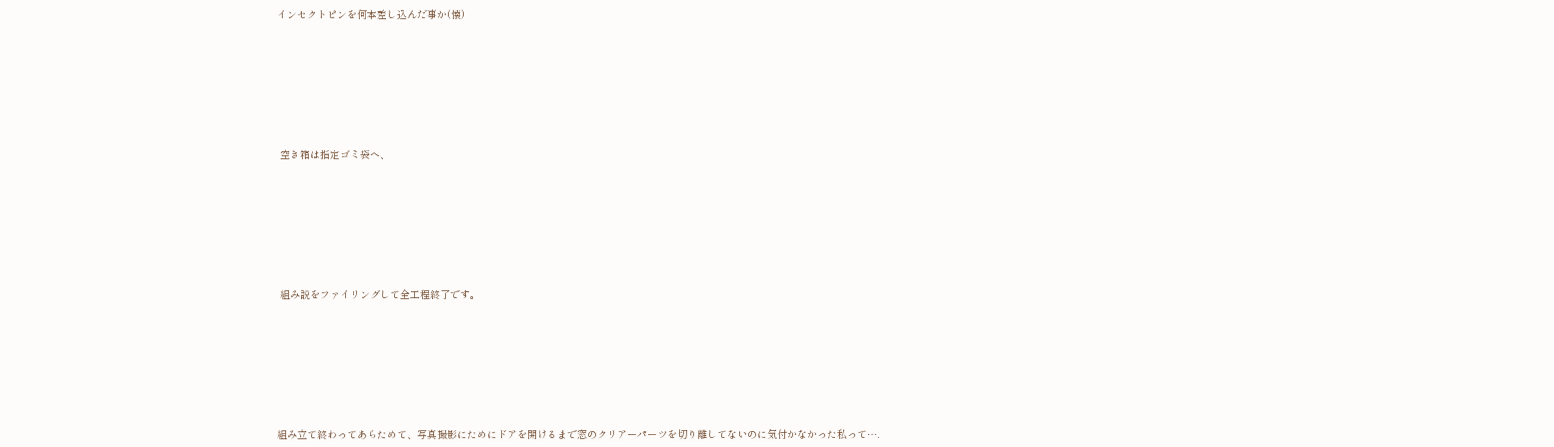インセクトピンを何本差し込んだ事か(懐)









 空き箱は指定ゴミ袋へ、









 組み説をファイリングして全工程終了です。









組み立て終わってあらためて、写真撮影にためにドアを開けるまで窓のクリアーパーツを切り離してないのに気付かなかった私って….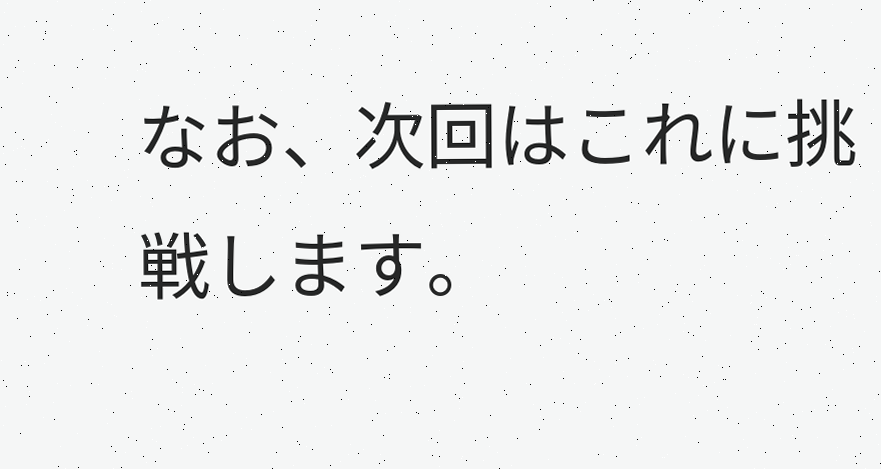なお、次回はこれに挑戦します。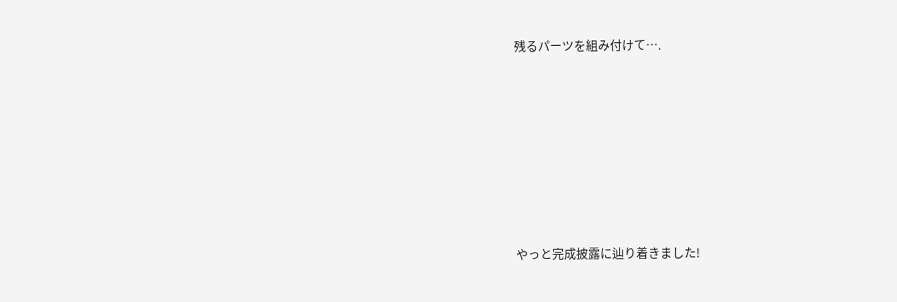残るパーツを組み付けて….









やっと完成披露に辿り着きました!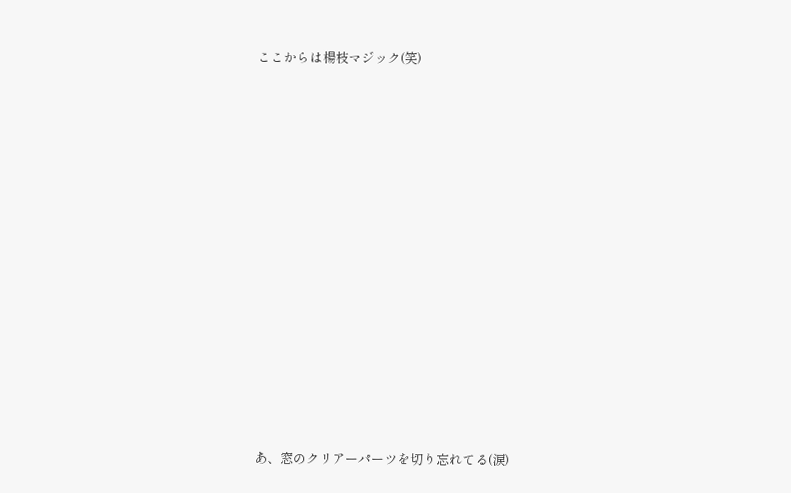ここからは楊枝マジック(笑)















あ、窓のクリアーパーツを切り忘れてる(涙)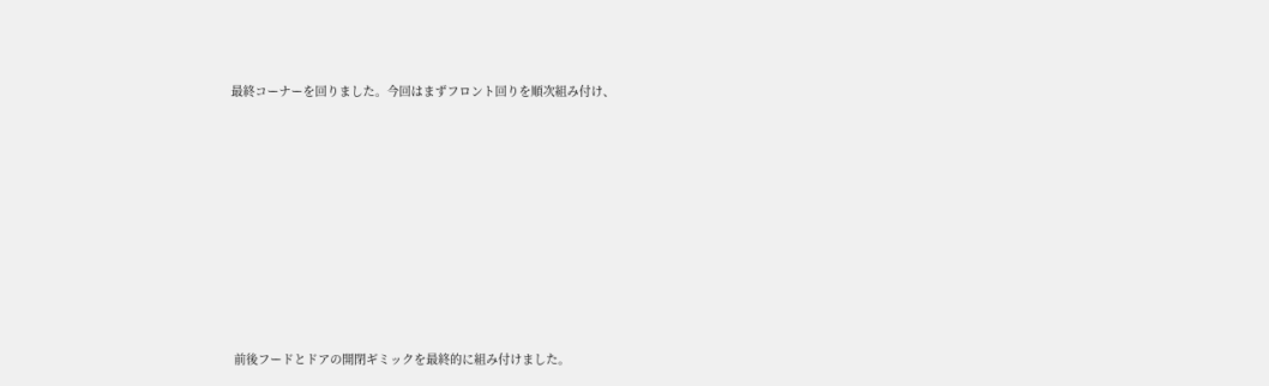最終コーナーを回りました。今回はまずフロント回りを順次組み付け、









 前後フードとドアの開閉ギミックを最終的に組み付けました。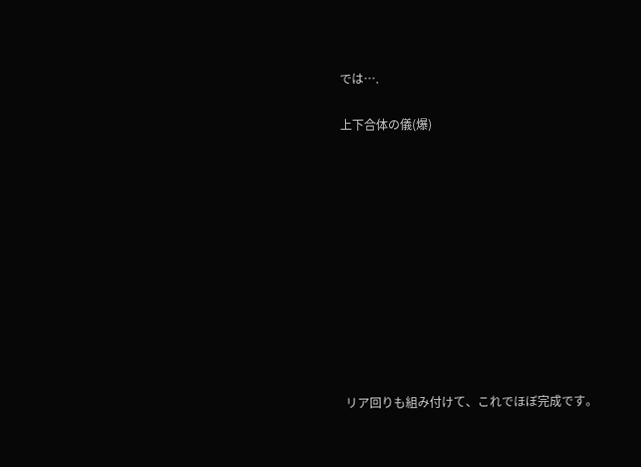では….

上下合体の儀(爆)











 リア回りも組み付けて、これでほぼ完成です。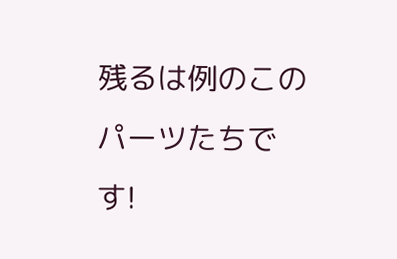残るは例のこのパーツたちです!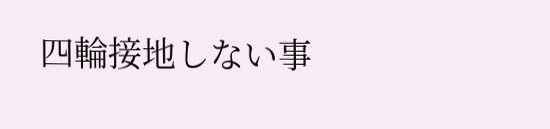四輪接地しない事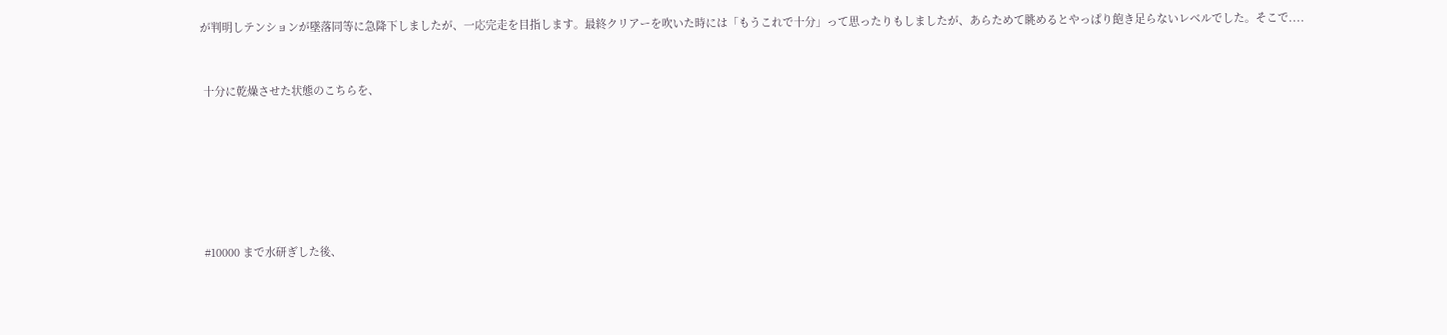が判明しテンションが墜落同等に急降下しましたが、一応完走を目指します。最終クリアーを吹いた時には「もうこれで十分」って思ったりもしましたが、あらためて眺めるとやっぱり飽き足らないレベルでした。そこで....



 十分に乾燥させた状態のこちらを、









 #10000 まで水研ぎした後、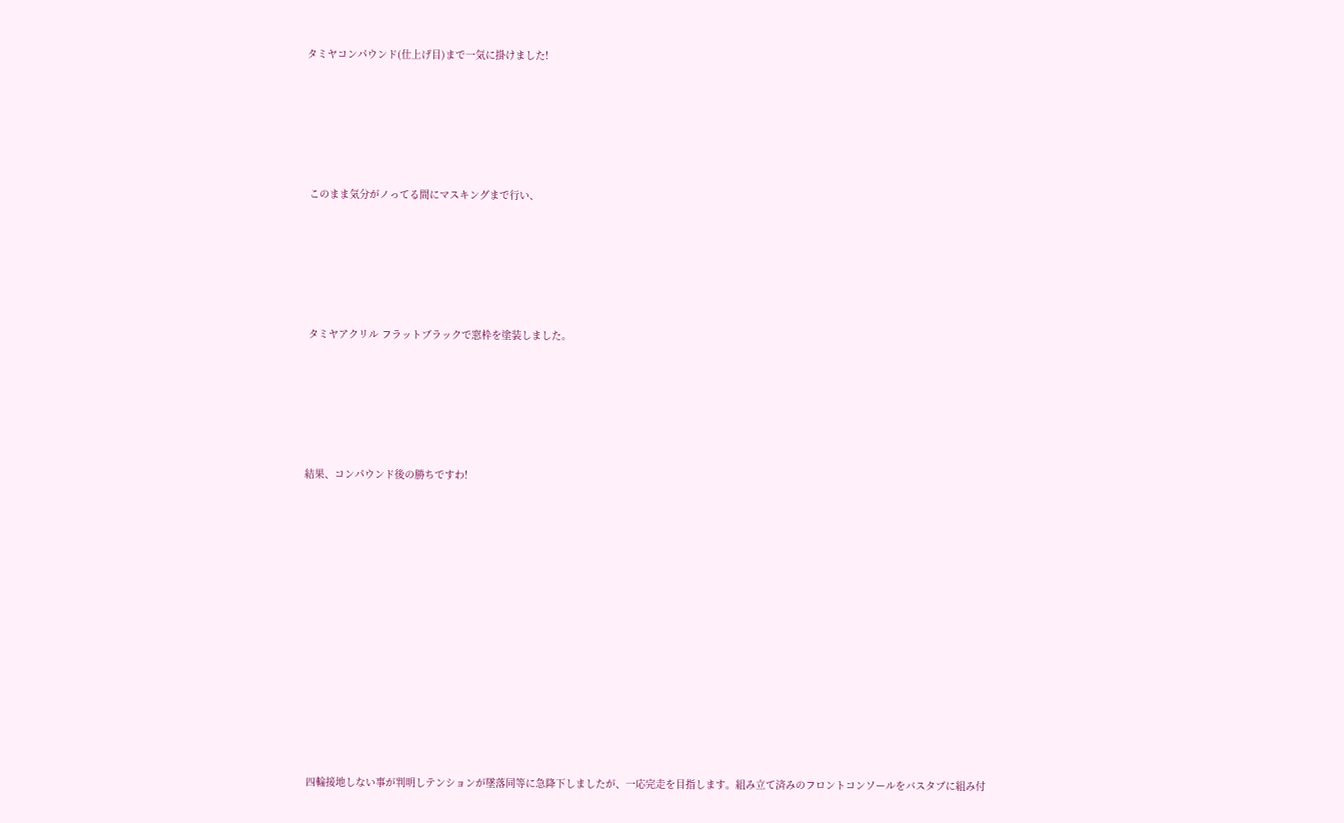タミヤコンパウンド(仕上げ目)まで一気に掛けました!









 このまま気分がノってる間にマスキングまで行い、









 タミヤアクリル フラットブラックで窓枠を塗装しました。









結果、コンパウンド後の勝ちですわ!





















 四輪接地しない事が判明しテンションが墜落同等に急降下しましたが、一応完走を目指します。組み立て済みのフロントコンソールをバスタブに組み付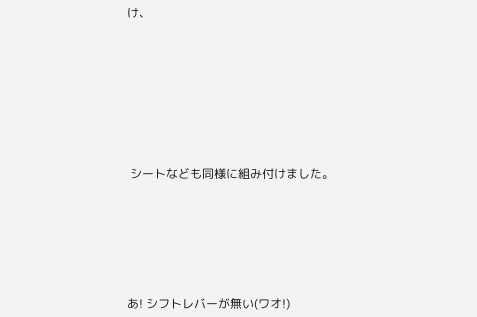け、









 シートなども同様に組み付けました。







あ! シフトレバーが無い(ワオ!)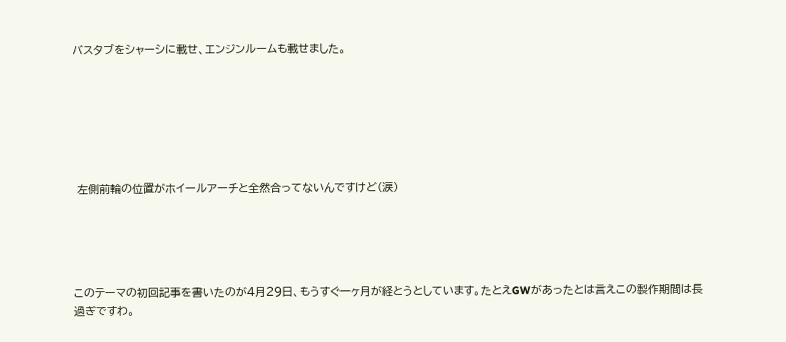バスタブをシャーシに載せ、エンジンルームも載せました。







 左側前輪の位置がホイールアーチと全然合ってないんですけど(涙)





このテーマの初回記事を書いたのが4月29日、もうすぐ一ヶ月が経とうとしています。たとえGWがあったとは言えこの製作期間は長過ぎですわ。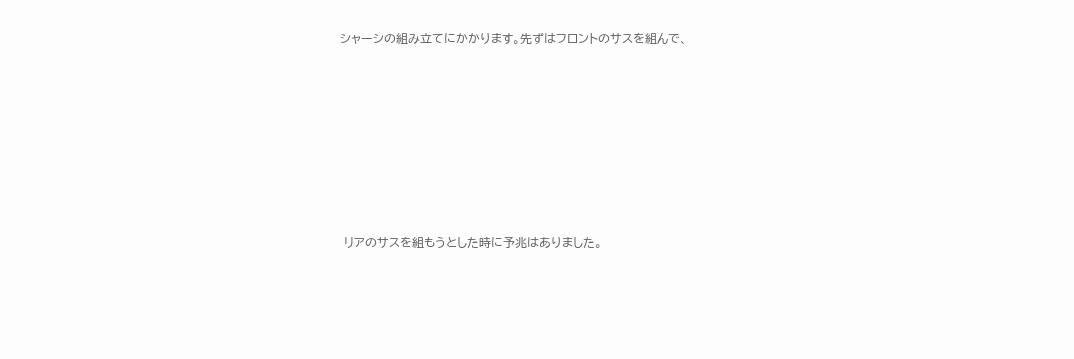シャーシの組み立てにかかります。先ずはフロントのサスを組んで、









 リアのサスを組もうとした時に予兆はありました。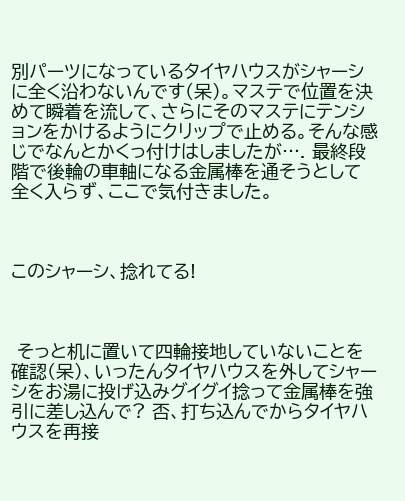別パーツになっているタイヤハウスがシャーシに全く沿わないんです(呆)。マステで位置を決めて瞬着を流して、さらにそのマステにテンションをかけるようにクリップで止める。そんな感じでなんとかくっ付けはしましたが…. 最終段階で後輪の車軸になる金属棒を通そうとして全く入らず、ここで気付きました。



このシャーシ、捻れてる!



 そっと机に置いて四輪接地していないことを確認(呆)、いったんタイヤハウスを外してシャーシをお湯に投げ込みグイグイ捻って金属棒を強引に差し込んで? 否、打ち込んでからタイヤハウスを再接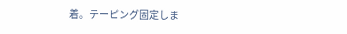着。テーピング固定しま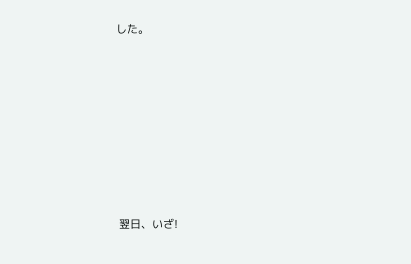した。









 翌日、いざ!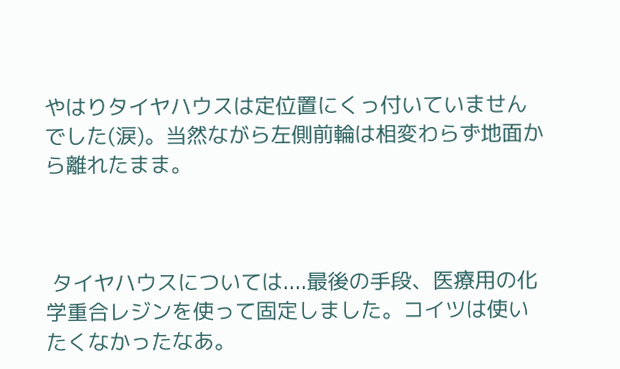やはりタイヤハウスは定位置にくっ付いていませんでした(涙)。当然ながら左側前輪は相変わらず地面から離れたまま。



 タイヤハウスについては....最後の手段、医療用の化学重合レジンを使って固定しました。コイツは使いたくなかったなあ。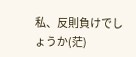私、反則負けでしょうか(茫)